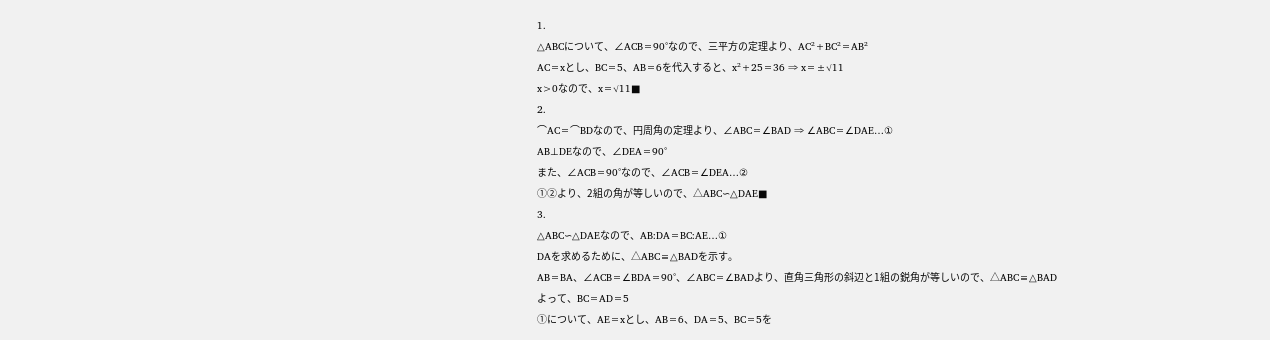1.
△ABCについて、∠ACB=90°なので、三平方の定理より、AC²+BC²=AB²
AC=xとし、BC=5、AB=6を代入すると、x²+25=36 ⇒ x=±√11
x>0なので、x=√11■
2.
⌒AC=⌒BDなので、円周角の定理より、∠ABC=∠BAD ⇒ ∠ABC=∠DAE…①
AB⊥DEなので、∠DEA=90°
また、∠ACB=90°なので、∠ACB=∠DEA…②
①②より、2組の角が等しいので、△ABC∽△DAE■
3.
△ABC∽△DAEなので、AB:DA=BC:AE…①
DAを求めるために、△ABC≡△BADを示す。
AB=BA、∠ACB=∠BDA=90°、∠ABC=∠BADより、直角三角形の斜辺と1組の鋭角が等しいので、△ABC≡△BAD
よって、BC=AD=5
①について、AE=xとし、AB=6、DA=5、BC=5を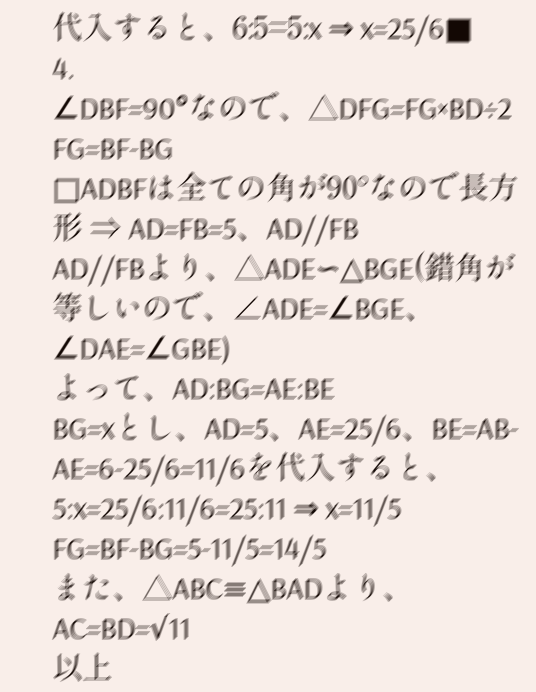代入すると、6:5=5:x ⇒ x=25/6■
4.
∠DBF=90°なので、△DFG=FG×BD÷2
FG=BF-BG
□ADBFは全ての角が90°なので長方形 ⇒ AD=FB=5、AD//FB
AD//FBより、△ADE∽△BGE(錯角が等しいので、∠ADE=∠BGE、∠DAE=∠GBE)
よって、AD:BG=AE:BE
BG=xとし、AD=5、AE=25/6、BE=AB-AE=6-25/6=11/6を代入すると、5:x=25/6:11/6=25:11 ⇒ x=11/5
FG=BF-BG=5-11/5=14/5
また、△ABC≡△BADより、AC=BD=√11
以上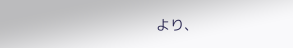より、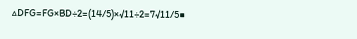△DFG=FG×BD÷2=(14/5)×√11÷2=7√11/5■